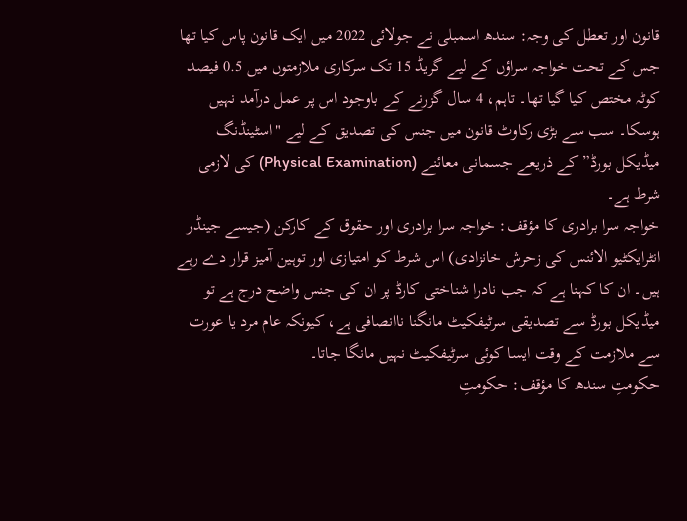قانون اور تعطل کی وجہ: سندھ اسمبلی نے جولائی 2022 میں ایک قانون پاس کیا تھا جس کے تحت خواجہ سراؤں کے لیے گریڈ 15 تک سرکاری ملازمتوں میں 0.5 فیصد کوٹہ مختص کیا گیا تھا۔ تاہم، 4 سال گزرنے کے باوجود اس پر عمل درآمد نہیں ہوسکا۔ سب سے بڑی رکاوٹ قانون میں جنس کی تصدیق کے لیے "اسٹینڈنگ میڈیکل بورڈ” کے ذریعے جسمانی معائنے (Physical Examination) کی لازمی شرط ہے۔
خواجہ سرا برادری کا مؤقف: خواجہ سرا برادری اور حقوق کے کارکن (جیسے جینڈر انٹرایکٹیو الائنس کی زحرش خانزادی) اس شرط کو امتیازی اور توہین آمیز قرار دے رہے ہیں۔ ان کا کہنا ہے کہ جب نادرا شناختی کارڈ پر ان کی جنس واضح درج ہے تو میڈیکل بورڈ سے تصدیقی سرٹیفکیٹ مانگنا ناانصافی ہے، کیونکہ عام مرد یا عورت سے ملازمت کے وقت ایسا کوئی سرٹیفکیٹ نہیں مانگا جاتا۔
حکومتِ سندھ کا مؤقف: حکومتِ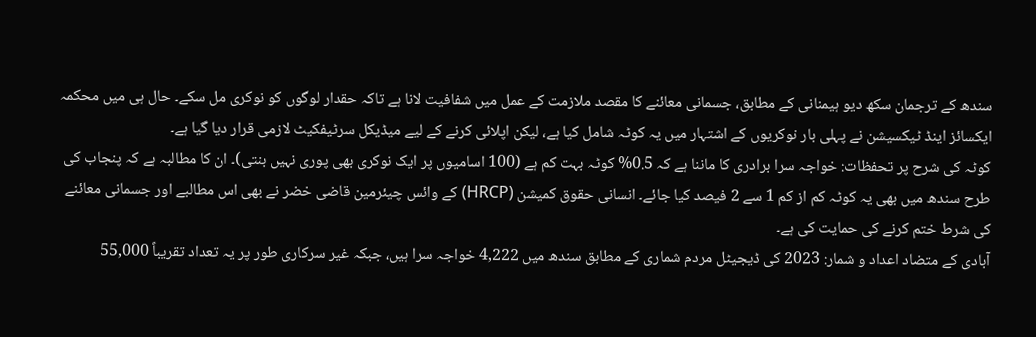سندھ کے ترجمان سکھ دیو ہیمنانی کے مطابق، جسمانی معائنے کا مقصد ملازمت کے عمل میں شفافیت لانا ہے تاکہ حقدار لوگوں کو نوکری مل سکے۔ حال ہی میں محکمہ ایکسائز اینڈ ٹیکسیشن نے پہلی بار نوکریوں کے اشتہار میں یہ کوٹہ شامل کیا ہے، لیکن اپلائی کرنے کے لیے میڈیکل سرٹیفکیٹ لازمی قرار دیا گیا ہے۔
کوٹہ کی شرح پر تحفظات: خواجہ سرا برادری کا ماننا ہے کہ 0.5% کوٹہ بہت کم ہے (100 اسامیوں پر ایک نوکری بھی پوری نہیں بنتی)۔ ان کا مطالبہ ہے کہ پنجاب کی طرح سندھ میں بھی یہ کوٹہ کم از کم 1 سے 2 فیصد کیا جائے۔ انسانی حقوق کمیشن (HRCP) کے وائس چیئرمین قاضی خضر نے بھی اس مطالبے اور جسمانی معائنے کی شرط ختم کرنے کی حمایت کی ہے۔
آبادی کے متضاد اعداد و شمار: 2023 کی ڈیجیٹل مردم شماری کے مطابق سندھ میں 4,222 خواجہ سرا ہیں، جبکہ غیر سرکاری طور پر یہ تعداد تقریباً 55,000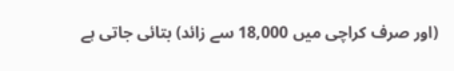(اور صرف کراچی میں 18,000 سے زائد) بتائی جاتی ہے